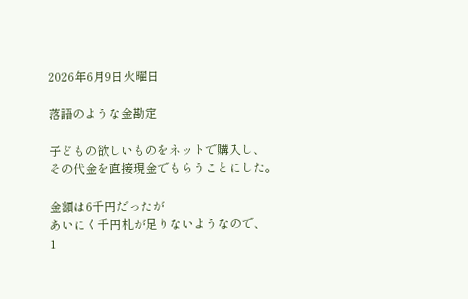2026年6月9日火曜日

落語のような金勘定

子どもの欲しいものをネットで購入し、
その代金を直接現金でもらうことにした。

金額は6千円だったが
あいにく千円札が足りないようなので、
1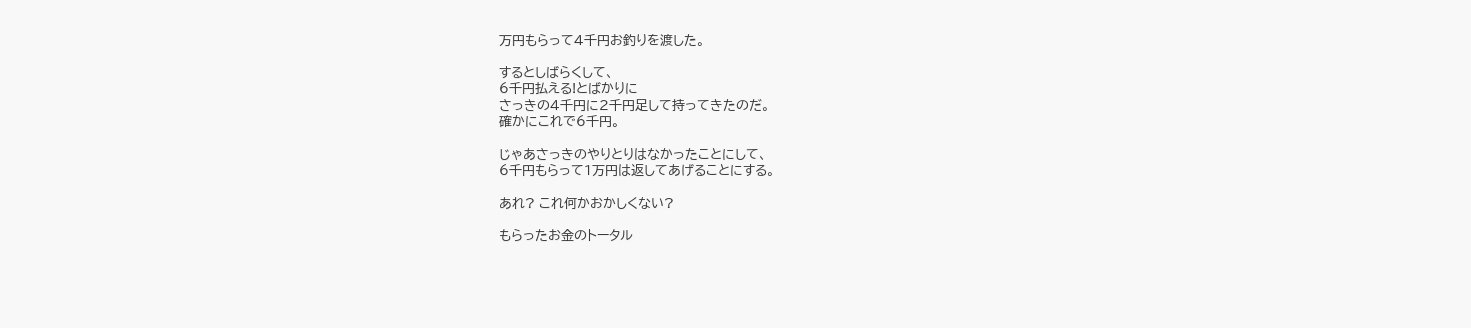万円もらって4千円お釣りを渡した。

するとしばらくして、
6千円払える!とばかりに
さっきの4千円に2千円足して持ってきたのだ。
確かにこれで6千円。

じゃあさっきのやりとりはなかったことにして、
6千円もらって1万円は返してあげることにする。

あれ? これ何かおかしくない?

もらったお金のトータル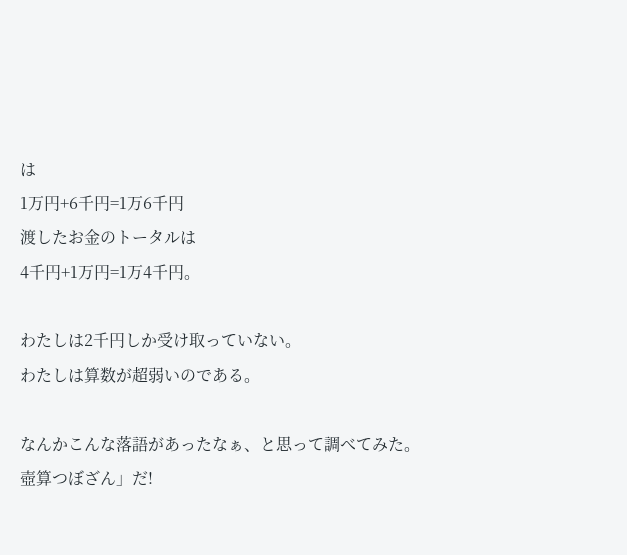は
1万円+6千円=1万6千円
渡したお金のトータルは
4千円+1万円=1万4千円。

わたしは2千円しか受け取っていない。
わたしは算数が超弱いのである。

なんかこんな落語があったなぁ、と思って調べてみた。
壺算つぼざん」だ!